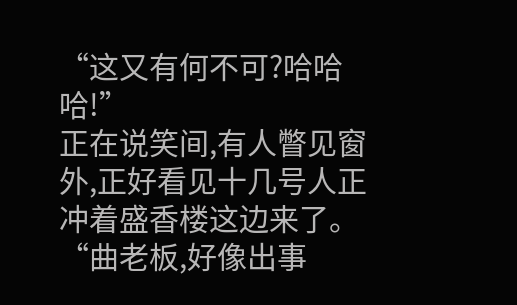“这又有何不可?哈哈哈!”
正在说笑间,有人瞥见窗外,正好看见十几号人正冲着盛香楼这边来了。
“曲老板,好像出事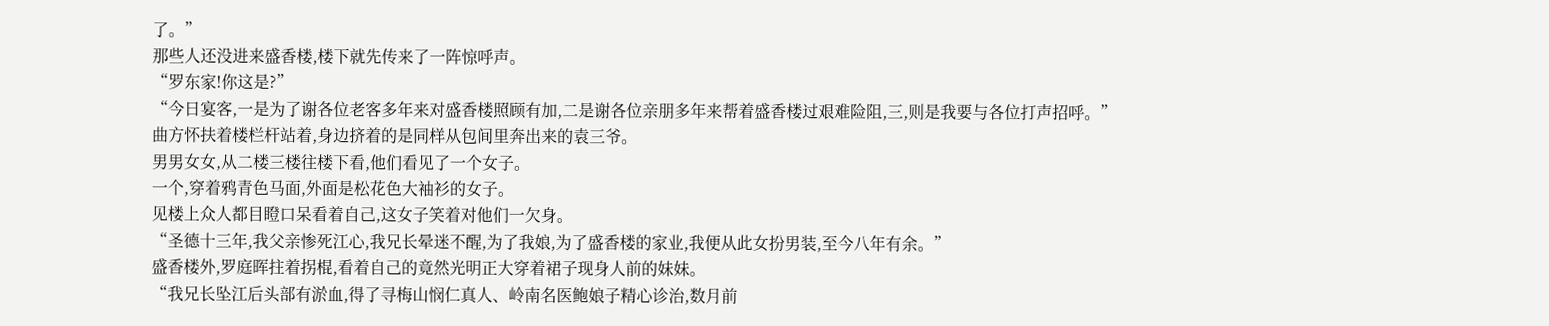了。”
那些人还没进来盛香楼,楼下就先传来了一阵惊呼声。
“罗东家!你这是?”
“今日宴客,一是为了谢各位老客多年来对盛香楼照顾有加,二是谢各位亲朋多年来帮着盛香楼过艰难险阻,三,则是我要与各位打声招呼。”
曲方怀扶着楼栏杆站着,身边挤着的是同样从包间里奔出来的袁三爷。
男男女女,从二楼三楼往楼下看,他们看见了一个女子。
一个,穿着鸦青色马面,外面是松花色大袖衫的女子。
见楼上众人都目瞪口呆看着自己,这女子笑着对他们一欠身。
“圣德十三年,我父亲惨死江心,我兄长晕迷不醒,为了我娘,为了盛香楼的家业,我便从此女扮男装,至今八年有余。”
盛香楼外,罗庭晖拄着拐棍,看着自己的竟然光明正大穿着裙子现身人前的妹妹。
“我兄长坠江后头部有淤血,得了寻梅山悯仁真人、岭南名医鲍娘子精心诊治,数月前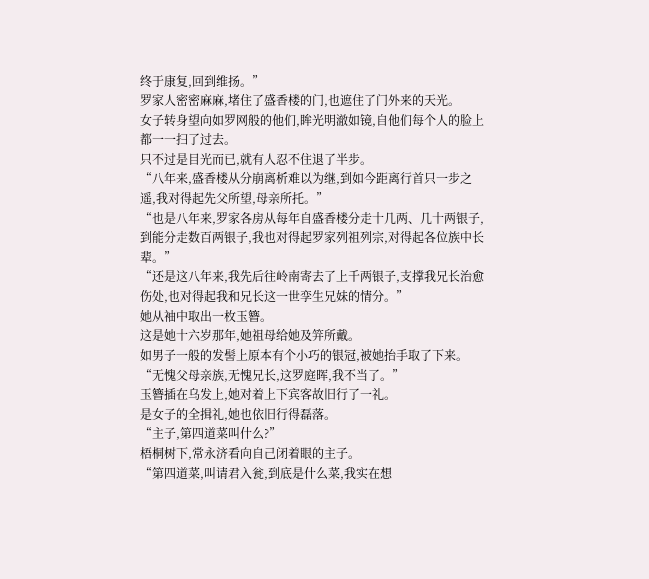终于康复,回到维扬。”
罗家人密密麻麻,堵住了盛香楼的门,也遮住了门外来的天光。
女子转身望向如罗网般的他们,眸光明澈如镜,自他们每个人的脸上都一一扫了过去。
只不过是目光而已,就有人忍不住退了半步。
“八年来,盛香楼从分崩离析难以为继,到如今距离行首只一步之遥,我对得起先父所望,母亲所托。”
“也是八年来,罗家各房从每年自盛香楼分走十几两、几十两银子,到能分走数百两银子,我也对得起罗家列祖列宗,对得起各位族中长辈。”
“还是这八年来,我先后往岭南寄去了上千两银子,支撑我兄长治愈伤处,也对得起我和兄长这一世孪生兄妹的情分。”
她从袖中取出一枚玉簪。
这是她十六岁那年,她祖母给她及笄所戴。
如男子一般的发髻上原本有个小巧的银冠,被她抬手取了下来。
“无愧父母亲族,无愧兄长,这罗庭晖,我不当了。”
玉簪插在乌发上,她对着上下宾客故旧行了一礼。
是女子的全揖礼,她也依旧行得磊落。
“主子,第四道菜叫什么?”
梧桐树下,常永济看向自己闭着眼的主子。
“第四道菜,叫请君入瓮,到底是什么菜,我实在想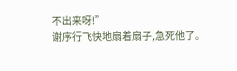不出来呀!”
谢序行飞快地扇着扇子,急死他了。